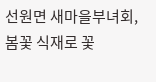선원면 새마을부녀회, 봄꽃 식재로 꽃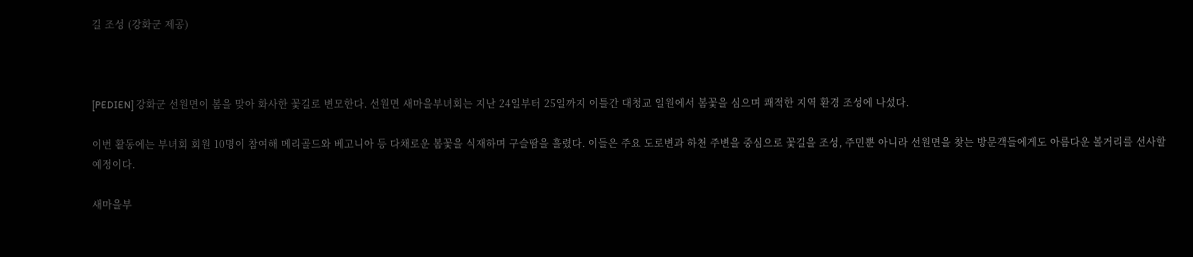길 조성 (강화군 제공)



[PEDIEN] 강화군 선원면이 봄을 맞아 화사한 꽃길로 변모한다. 선원면 새마을부녀회는 지난 24일부터 25일까지 이틀간 대청교 일원에서 봄꽃을 심으며 쾌적한 지역 환경 조성에 나섰다.

이번 활동에는 부녀회 회원 10명이 참여해 메리골드와 베고니아 등 다채로운 봄꽃을 식재하며 구슬땀을 흘렸다. 이들은 주요 도로변과 하천 주변을 중심으로 꽃길을 조성, 주민뿐 아니라 선원면을 찾는 방문객들에게도 아름다운 볼거리를 선사할 예정이다.

새마을부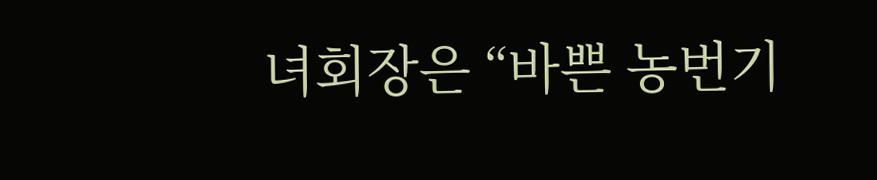녀회장은 “바쁜 농번기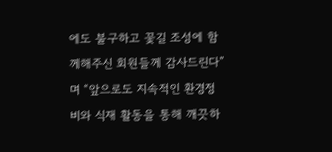에도 불구하고 꽃길 조성에 함께해주신 회원들께 감사드린다”며 “앞으로도 지속적인 환경정비와 식재 활동을 통해 깨끗하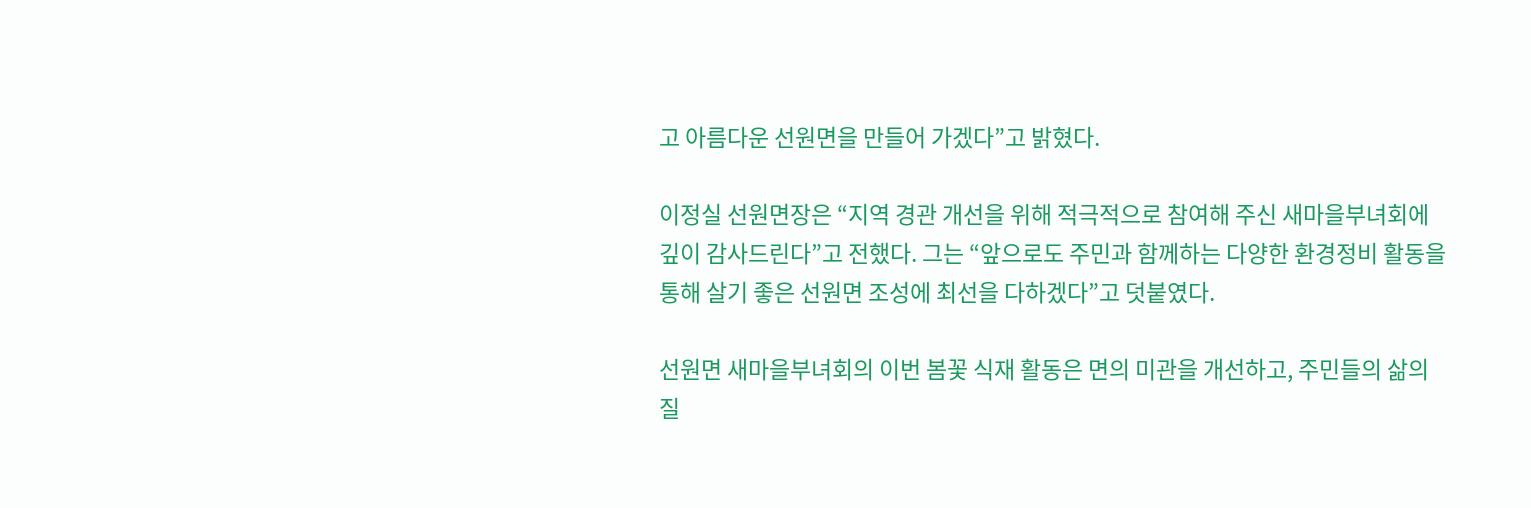고 아름다운 선원면을 만들어 가겠다”고 밝혔다.

이정실 선원면장은 “지역 경관 개선을 위해 적극적으로 참여해 주신 새마을부녀회에 깊이 감사드린다”고 전했다. 그는 “앞으로도 주민과 함께하는 다양한 환경정비 활동을 통해 살기 좋은 선원면 조성에 최선을 다하겠다”고 덧붙였다.

선원면 새마을부녀회의 이번 봄꽃 식재 활동은 면의 미관을 개선하고, 주민들의 삶의 질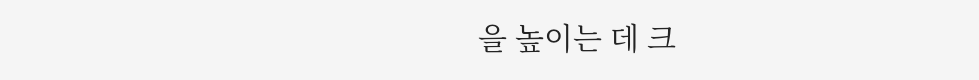을 높이는 데 크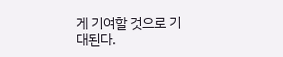게 기여할 것으로 기대된다.